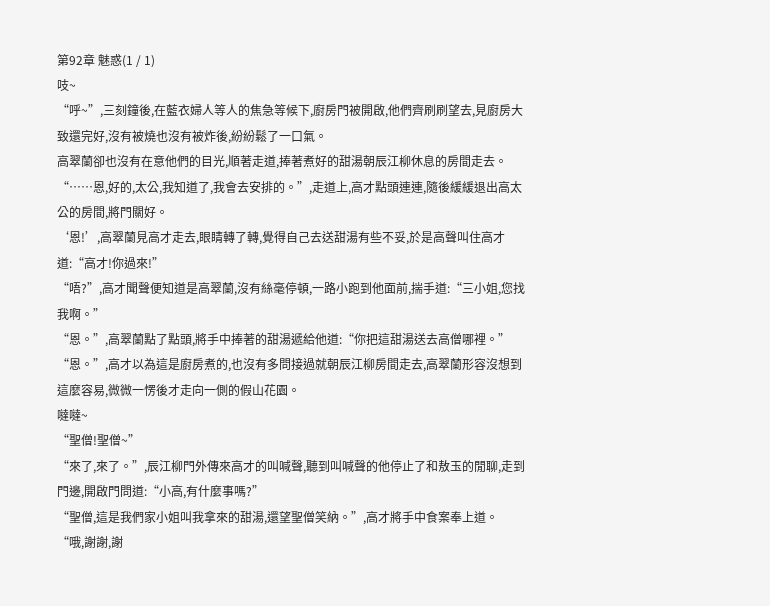第92章 魅惑(1 / 1)
吱~
“呼~”,三刻鐘後,在藍衣婦人等人的焦急等候下,廚房門被開啟,他們齊刷刷望去,見廚房大致還完好,沒有被燒也沒有被炸後,紛紛鬆了一口氣。
高翠蘭卻也沒有在意他們的目光,順著走道,捧著煮好的甜湯朝辰江柳休息的房間走去。
“……恩,好的,太公,我知道了,我會去安排的。”,走道上,高才點頭連連,隨後緩緩退出高太公的房間,將門關好。
‘恩!’,高翠蘭見高才走去,眼睛轉了轉,覺得自己去送甜湯有些不妥,於是高聲叫住高才道:“高才!你過來!”
“唔?”,高才聞聲便知道是高翠蘭,沒有絲毫停頓,一路小跑到他面前,揣手道:“三小姐,您找我啊。”
“恩。”,高翠蘭點了點頭,將手中捧著的甜湯遞給他道:“你把這甜湯送去高僧哪裡。”
“恩。”,高才以為這是廚房煮的,也沒有多問接過就朝辰江柳房間走去,高翠蘭形容沒想到這麼容易,微微一愣後才走向一側的假山花園。
噠噠~
“聖僧!聖僧~”
“來了,來了。”,辰江柳門外傳來高才的叫喊聲,聽到叫喊聲的他停止了和敖玉的閒聊,走到門邊,開啟門問道:“小高,有什麼事嗎?”
“聖僧,這是我們家小姐叫我拿來的甜湯,還望聖僧笑納。”,高才將手中食案奉上道。
“哦,謝謝,謝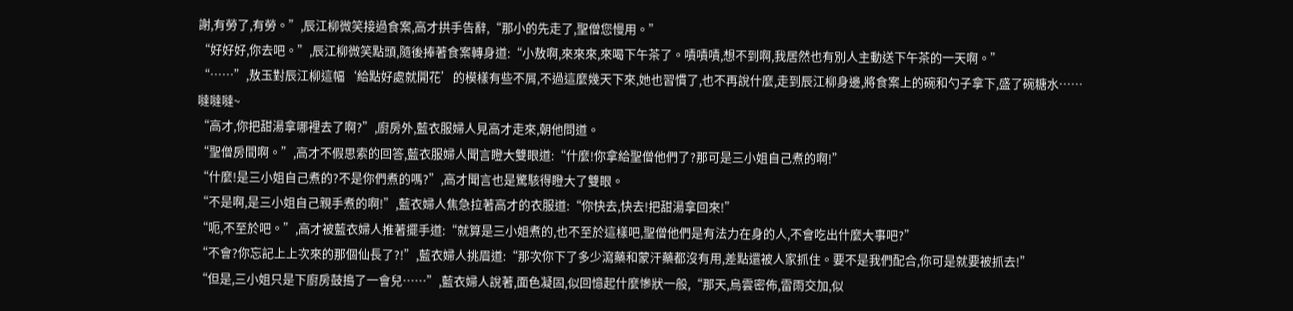謝,有勞了,有勞。”,辰江柳微笑接過食案,高才拱手告辭,“那小的先走了,聖僧您慢用。”
“好好好,你去吧。”,辰江柳微笑點頭,隨後捧著食案轉身道:“小敖啊,來來來,來喝下午茶了。嘖嘖嘖,想不到啊,我居然也有別人主動送下午茶的一天啊。”
“……”,敖玉對辰江柳這幅‘給點好處就開花’的模樣有些不屑,不過這麼幾天下來,她也習慣了,也不再說什麼,走到辰江柳身邊,將食案上的碗和勺子拿下,盛了碗糖水……
噠噠噠~
“高才,你把甜湯拿哪裡去了啊?”,廚房外,藍衣服婦人見高才走來,朝他問道。
“聖僧房間啊。”,高才不假思索的回答,藍衣服婦人聞言瞪大雙眼道:“什麼!你拿給聖僧他們了?那可是三小姐自己煮的啊!”
“什麼!是三小姐自己煮的?不是你們煮的嗎?”,高才聞言也是驚駭得瞪大了雙眼。
“不是啊,是三小姐自己親手煮的啊!”,藍衣婦人焦急拉著高才的衣服道:“你快去,快去!把甜湯拿回來!”
“呃,不至於吧。”,高才被藍衣婦人推著擺手道:“就算是三小姐煮的,也不至於這樣吧,聖僧他們是有法力在身的人,不會吃出什麼大事吧?”
“不會?你忘記上上次來的那個仙長了?!”,藍衣婦人挑眉道:“那次你下了多少瀉藥和蒙汗藥都沒有用,差點還被人家抓住。要不是我們配合,你可是就要被抓去!”
“但是,三小姐只是下廚房鼓搗了一會兒……”,藍衣婦人說著,面色凝固,似回憶起什麼慘狀一般,“那天,烏雲密佈,雷雨交加,似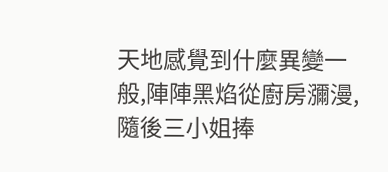天地感覺到什麼異變一般,陣陣黑焰從廚房瀰漫,隨後三小姐捧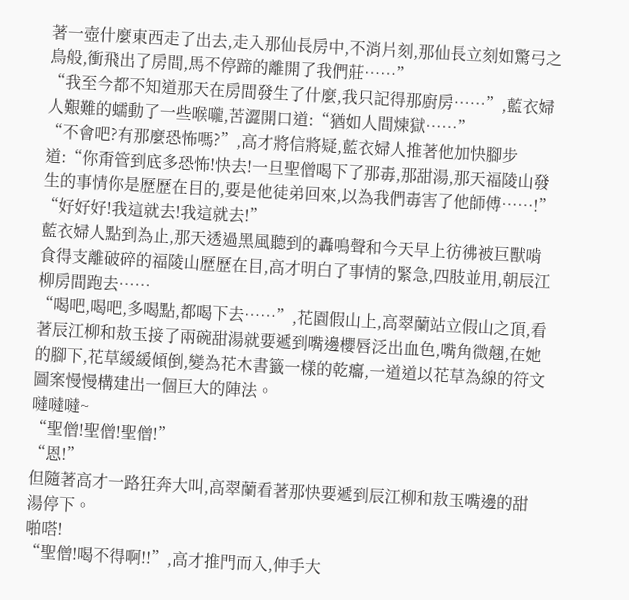著一壺什麼東西走了出去,走入那仙長房中,不消片刻,那仙長立刻如驚弓之鳥般,衝飛出了房間,馬不停蹄的離開了我們莊……”
“我至今都不知道那天在房間發生了什麼,我只記得那廚房……”,藍衣婦人艱難的蠕動了一些喉嚨,苦澀開口道:“猶如人間煉獄……”
“不會吧?有那麼恐怖嗎?”,高才將信將疑,藍衣婦人推著他加快腳步道:“你甭管到底多恐怖!快去!一旦聖僧喝下了那毒,那甜湯,那天福陵山發生的事情你是歷歷在目的,要是他徒弟回來,以為我們毒害了他師傅……!”
“好好好!我這就去!我這就去!”
藍衣婦人點到為止,那天透過黑風聽到的轟鳴聲和今天早上彷彿被巨獸啃食得支離破碎的福陵山歷歷在目,高才明白了事情的緊急,四肢並用,朝辰江柳房間跑去……
“喝吧,喝吧,多喝點,都喝下去……”,花園假山上,高翠蘭站立假山之頂,看著辰江柳和敖玉接了兩碗甜湯就要遞到嘴邊櫻唇泛出血色,嘴角微翹,在她的腳下,花草緩緩傾倒,變為花木書籤一樣的乾癟,一道道以花草為線的符文圖案慢慢構建出一個巨大的陣法。
噠噠噠~
“聖僧!聖僧!聖僧!”
“恩!”
但隨著高才一路狂奔大叫,高翠蘭看著那快要遞到辰江柳和敖玉嘴邊的甜湯停下。
啪嗒!
“聖僧!喝不得啊!!”,高才推門而入,伸手大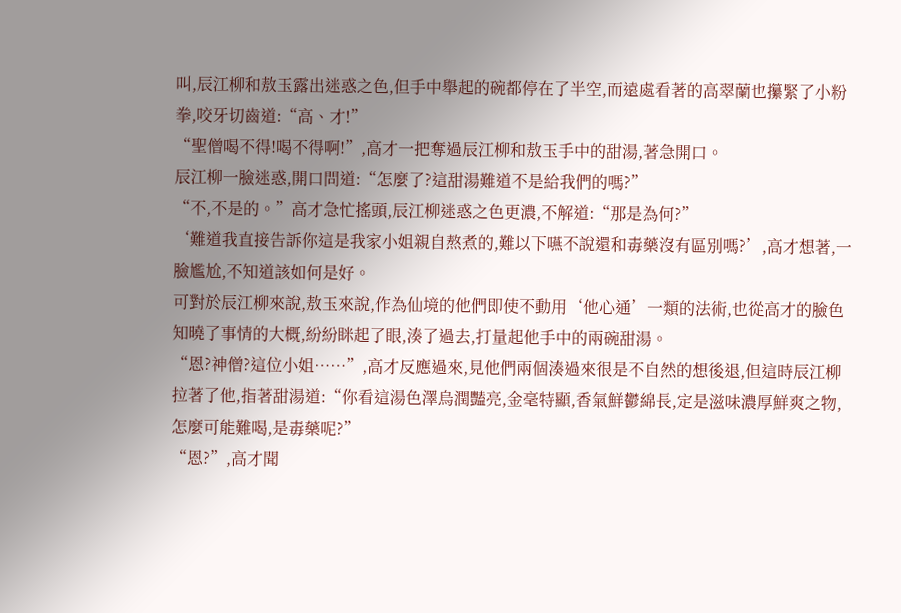叫,辰江柳和敖玉露出迷惑之色,但手中舉起的碗都停在了半空,而遠處看著的高翠蘭也攥緊了小粉拳,咬牙切齒道:“高、才!”
“聖僧喝不得!喝不得啊!”,高才一把奪過辰江柳和敖玉手中的甜湯,著急開口。
辰江柳一臉迷惑,開口問道:“怎麼了?這甜湯難道不是給我們的嗎?”
“不,不是的。”高才急忙搖頭,辰江柳迷惑之色更濃,不解道:“那是為何?”
‘難道我直接告訴你這是我家小姐親自熬煮的,難以下嚥不說還和毒藥沒有區別嗎?’,高才想著,一臉尷尬,不知道該如何是好。
可對於辰江柳來說,敖玉來說,作為仙境的他們即使不動用‘他心通’一類的法術,也從高才的臉色知曉了事情的大概,紛紛眯起了眼,湊了過去,打量起他手中的兩碗甜湯。
“恩?神僧?這位小姐……”,高才反應過來,見他們兩個湊過來很是不自然的想後退,但這時辰江柳拉著了他,指著甜湯道:“你看這湯色澤烏潤豔亮,金毫特顯,香氣鮮鬱綿長,定是滋味濃厚鮮爽之物,怎麼可能難喝,是毒藥呢?”
“恩?”,高才聞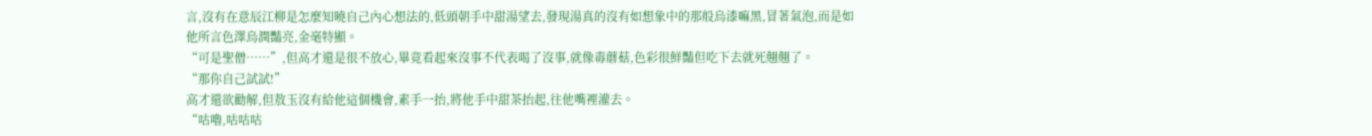言,沒有在意辰江柳是怎麼知曉自己內心想法的,低頭朝手中甜湯望去,發現湯真的沒有如想象中的那般烏漆嘛黑,冒著氣泡,而是如他所言色澤烏潤豔亮,金毫特顯。
“可是聖僧……”,但高才還是很不放心,畢竟看起來沒事不代表喝了沒事,就像毒蘑菇,色彩很鮮豔但吃下去就死翹翹了。
“那你自己試試!”
高才還欲勸解,但敖玉沒有給他這個機會,素手一抬,將他手中甜茶抬起,往他嘴裡灌去。
“咕嚕,咕咕咕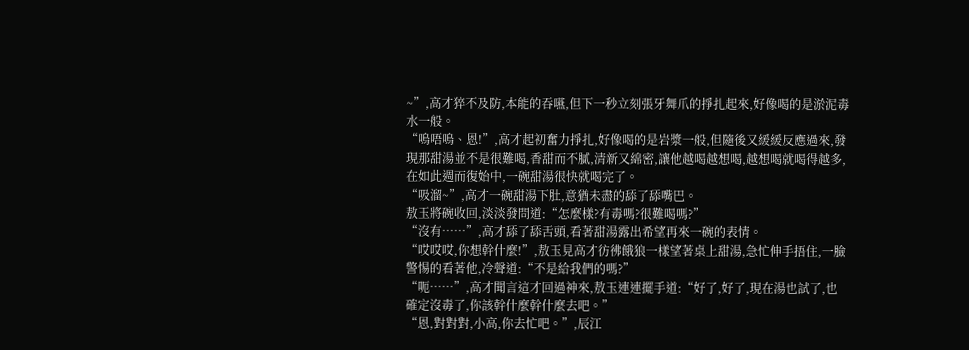~”,高才猝不及防,本能的吞嚥,但下一秒立刻張牙舞爪的掙扎起來,好像喝的是淤泥毒水一般。
“嗚唔嗚、恩!”,高才起初奮力掙扎,好像喝的是岩漿一般,但隨後又緩緩反應過來,發現那甜湯並不是很難喝,香甜而不膩,清新又綿密,讓他越喝越想喝,越想喝就喝得越多,在如此週而復始中,一碗甜湯很快就喝完了。
“吸溜~”,高才一碗甜湯下肚,意猶未盡的舔了舔嘴巴。
敖玉將碗收回,淡淡發問道:“怎麼樣?有毒嗎?很難喝嗎?”
“沒有……”,高才舔了舔舌頭,看著甜湯露出希望再來一碗的表情。
“哎哎哎,你想幹什麼!”,敖玉見高才彷彿餓狼一樣望著桌上甜湯,急忙伸手捂住,一臉警惕的看著他,冷聲道:“不是給我們的嗎?”
“呃……”,高才聞言這才回過神來,敖玉連連擺手道:“好了,好了,現在湯也試了,也確定沒毒了,你該幹什麼幹什麼去吧。”
“恩,對對對,小高,你去忙吧。”,辰江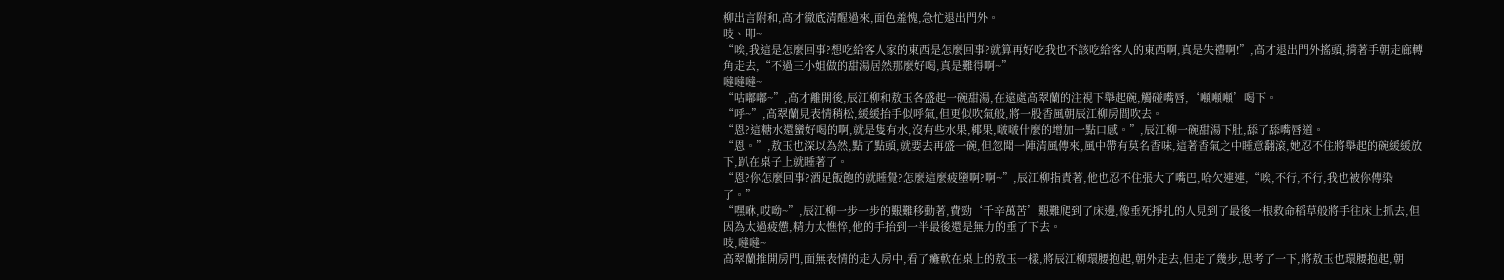柳出言附和,高才徹底清醒過來,面色羞愧,急忙退出門外。
吱、叩~
“唉,我這是怎麼回事?想吃給客人家的東西是怎麼回事?就算再好吃我也不該吃給客人的東西啊,真是失禮啊!”,高才退出門外搖頭,揹著手朝走廊轉角走去,“不過三小姐做的甜湯居然那麼好喝,真是難得啊~”
噠噠噠~
“咕嘟嘟~”,高才離開後,辰江柳和敖玉各盛起一碗甜湯,在遠處高翠蘭的注視下舉起碗,觸碰嘴唇,‘噸噸噸’喝下。
“呼~”,高翠蘭見表情稍松,緩緩抬手似呼氣,但更似吹氣般,將一股香風朝辰江柳房間吹去。
“恩?這糖水還蠻好喝的啊,就是隻有水,沒有些水果,椰果,啵啵什麼的增加一點口感。”,辰江柳一碗甜湯下肚,舔了舔嘴唇道。
“恩。”,敖玉也深以為然,點了點頭,就要去再盛一碗,但忽聞一陣清風傳來,風中帶有莫名香味,這著香氣之中睡意翻滾,她忍不住將舉起的碗緩緩放下,趴在桌子上就睡著了。
“恩?你怎麼回事?酒足飯飽的就睡覺?怎麼這麼疲墮啊?啊~”,辰江柳指責著,他也忍不住張大了嘴巴,哈欠連連,“唉,不行,不行,我也被你傳染了。”
“嘿咻,哎呦~”,辰江柳一步一步的艱難移動著,費勁‘千辛萬苦’艱難爬到了床邊,像垂死掙扎的人見到了最後一根救命稻草般將手往床上抓去,但因為太過疲憊,精力太憔悴,他的手抬到一半最後還是無力的垂了下去。
吱,噠噠~
高翠蘭推開房門,面無表情的走入房中,看了癱軟在桌上的敖玉一樣,將辰江柳環腰抱起,朝外走去,但走了幾步,思考了一下,將敖玉也環腰抱起,朝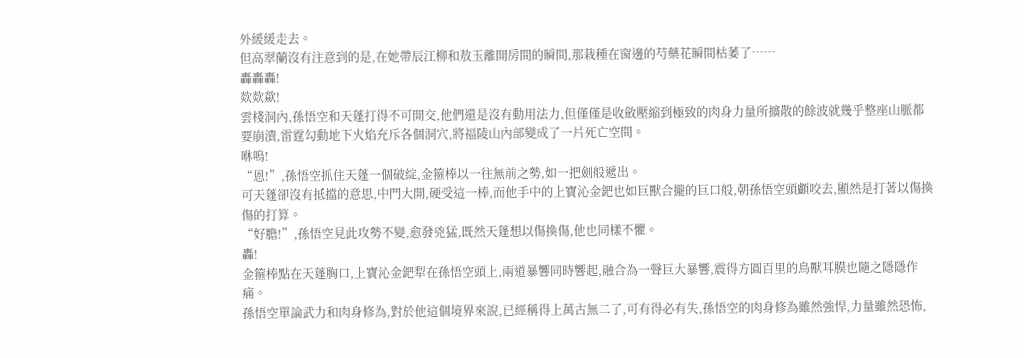外緩緩走去。
但高翠蘭沒有注意到的是,在她帶辰江柳和敖玉離開房間的瞬間,那栽種在窗邊的芍藥花瞬間枯萎了……
轟轟轟!
欻欻歘!
雲棧洞內,孫悟空和天蓬打得不可開交,他們還是沒有動用法力,但僅僅是收斂壓縮到極致的肉身力量所擴散的餘波就幾乎整座山脈都要崩潰,雷霆勾動地下火焰充斥各個洞穴,將福陵山內部變成了一片死亡空間。
咻嗚!
“恩!”,孫悟空抓住天蓬一個破綻,金箍棒以一往無前之勢,如一把劍般遞出。
可天蓬卻沒有抵擋的意思,中門大開,硬受這一棒,而他手中的上寶沁金鈀也如巨獸合攏的巨口般,朝孫悟空頭顱咬去,顯然是打著以傷換傷的打算。
“好膽!”,孫悟空見此攻勢不變,愈發兇猛,既然天蓬想以傷換傷,他也同樣不懼。
轟!
金箍棒點在天蓬胸口,上寶沁金鈀犁在孫悟空頭上,兩道暴響同時響起,融合為一聲巨大暴響,震得方圓百里的鳥獸耳膜也隨之隱隱作痛。
孫悟空單論武力和肉身修為,對於他這個境界來說,已經稱得上萬古無二了,可有得必有失,孫悟空的肉身修為雖然強悍,力量雖然恐怖,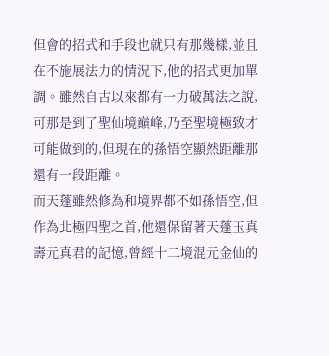但會的招式和手段也就只有那幾樣,並且在不施展法力的情況下,他的招式更加單調。雖然自古以來都有一力破萬法之說,可那是到了聖仙境巔峰,乃至聖境極致才可能做到的,但現在的孫悟空顯然距離那還有一段距離。
而天蓬雖然修為和境界都不如孫悟空,但作為北極四聖之首,他還保留著天蓬玉真壽元真君的記憶,曾經十二境混元金仙的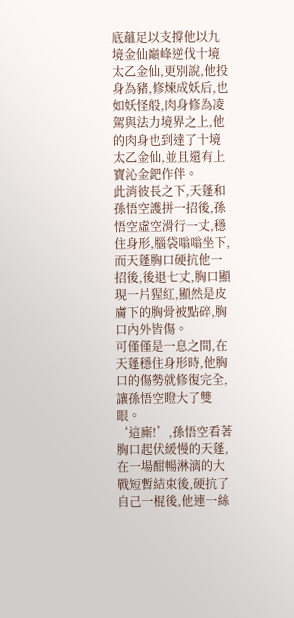底蘊足以支撐他以九境金仙巔峰逆伐十境太乙金仙,更別說,他投身為豬,修煉成妖后,也如妖怪般,肉身修為凌駕與法力境界之上,他的肉身也到達了十境太乙金仙,並且還有上寶沁金鈀作伴。
此消彼長之下,天蓬和孫悟空護拼一招後,孫悟空虛空滑行一丈,穩住身形,腦袋嗡嗡坐下,而天蓬胸口硬抗他一招後,後退七丈,胸口顯現一片猩紅,顯然是皮膚下的胸骨被點碎,胸口內外皆傷。
可僅僅是一息之間,在天蓬穩住身形時,他胸口的傷勢就修復完全,讓孫悟空瞪大了雙眼。
‘這廝!’,孫悟空看著胸口起伏緩慢的天蓬,在一場酣暢淋漓的大戰短暫結束後,硬抗了自己一棍後,他連一絲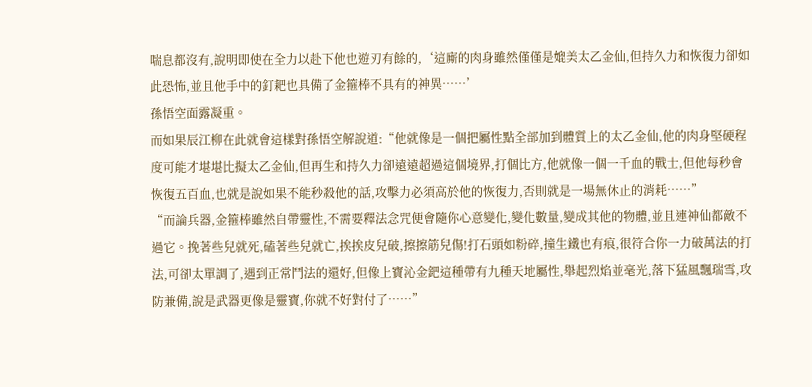喘息都沒有,說明即使在全力以赴下他也遊刃有餘的,‘這廝的肉身雖然僅僅是媲美太乙金仙,但持久力和恢復力卻如此恐怖,並且他手中的釘耙也具備了金箍棒不具有的神異……’
孫悟空面露凝重。
而如果辰江柳在此就會這樣對孫悟空解說道:“他就像是一個把屬性點全部加到體質上的太乙金仙,他的肉身堅硬程度可能才堪堪比擬太乙金仙,但再生和持久力卻遠遠超過這個境界,打個比方,他就像一個一千血的戰士,但他每秒會恢復五百血,也就是說如果不能秒殺他的話,攻擊力必須高於他的恢復力,否則就是一場無休止的消耗……”
“而論兵器,金箍棒雖然自帶靈性,不需要釋法念咒便會隨你心意變化,變化數量,變成其他的物體,並且連神仙都敵不過它。挽著些兒就死,磕著些兒就亡,挨挨皮兒破,擦擦筋兒傷!打石頭如粉碎,撞生鐵也有痕,很符合你一力破萬法的打法,可卻太單調了,遇到正常鬥法的還好,但像上寶沁金鈀這種帶有九種天地屬性,舉起烈焰並毫光,落下猛風飄瑞雪,攻防兼備,說是武器更像是靈寶,你就不好對付了……”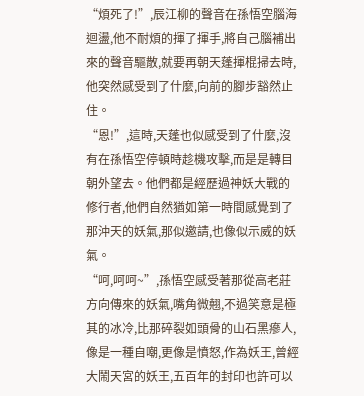“煩死了!”,辰江柳的聲音在孫悟空腦海迴盪,他不耐煩的揮了揮手,將自己腦補出來的聲音驅散,就要再朝天蓬揮棍掃去時,他突然感受到了什麼,向前的腳步豁然止住。
“恩!”,這時,天蓬也似感受到了什麼,沒有在孫悟空停頓時趁機攻擊,而是是轉目朝外望去。他們都是經歷過神妖大戰的修行者,他們自然猶如第一時間感覺到了那沖天的妖氣,那似邀請,也像似示威的妖氣。
“呵,呵呵~”,孫悟空感受著那從高老莊方向傳來的妖氣,嘴角微翹,不過笑意是極其的冰冷,比那碎裂如頭骨的山石黑瘮人,像是一種自嘲,更像是憤怒,作為妖王,曾經大鬧天宮的妖王,五百年的封印也許可以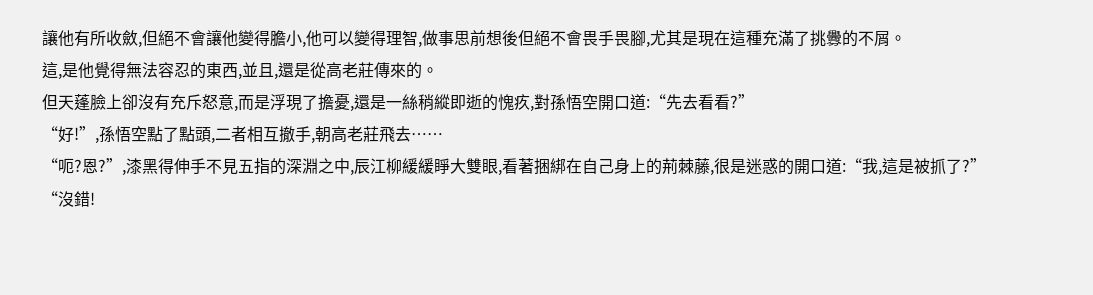讓他有所收斂,但絕不會讓他變得膽小,他可以變得理智,做事思前想後但絕不會畏手畏腳,尤其是現在這種充滿了挑釁的不屑。
這,是他覺得無法容忍的東西,並且,還是從高老莊傳來的。
但天蓬臉上卻沒有充斥怒意,而是浮現了擔憂,還是一絲稍縱即逝的愧疚,對孫悟空開口道:“先去看看?”
“好!”,孫悟空點了點頭,二者相互撤手,朝高老莊飛去……
“呃?恩?”,漆黑得伸手不見五指的深淵之中,辰江柳緩緩睜大雙眼,看著捆綁在自己身上的荊棘藤,很是迷惑的開口道:“我,這是被抓了?”
“沒錯!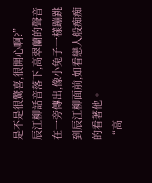是不是很驚喜,很開心啊?”
辰江柳話音落下,高翠蘭的聲音在一旁傳出,像小兔子一樣蹦跳到辰江柳面前,如看戀人般痴痴的看著他。
“高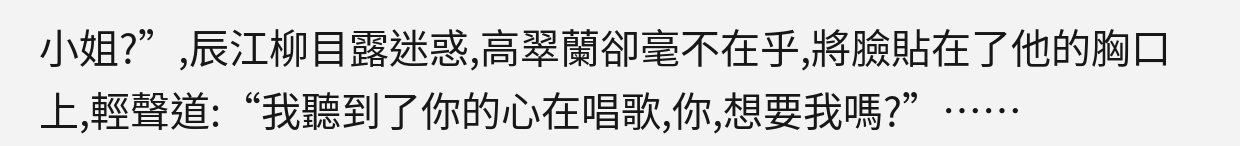小姐?”,辰江柳目露迷惑,高翠蘭卻毫不在乎,將臉貼在了他的胸口上,輕聲道:“我聽到了你的心在唱歌,你,想要我嗎?”……